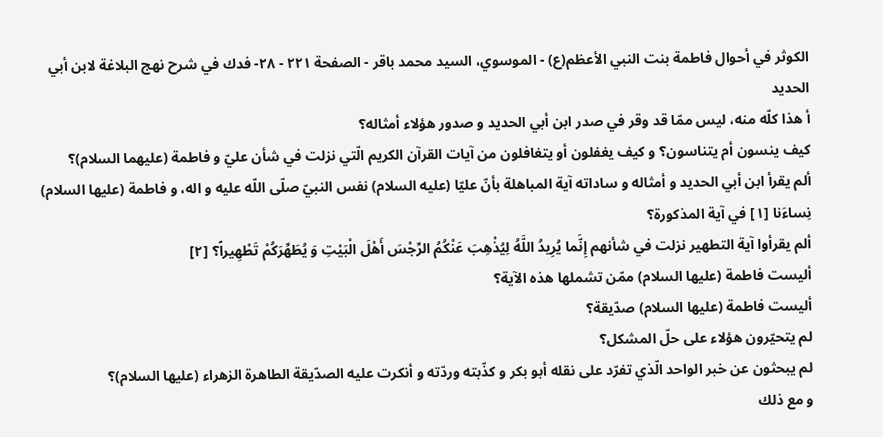الكوثر في أحوال فاطمة بنت النبي الأعظم(ع) - الموسوي، السيد محمد باقر - الصفحة ٢٢١ - ٢٨- فدك في شرح نهج البلاغة لابن أبي الحديد
أ هذا كلّه منه، ليس ممّا قد وقر في صدر ابن أبي الحديد و صدور هؤلاء أمثاله؟
كيف ينسون أم يتناسون؟ و كيف يغفلون أو يتغافلون من آيات القرآن الكريم الّتي نزلت في شأن عليّ و فاطمة (عليهما السلام)؟
ألم يقرأ ابن أبي الحديد و أمثاله و ساداته آية المباهلة بأنّ عليّا (عليه السلام) نفس النبيّ صلّى اللّه عليه و اله، و فاطمة (عليها السلام) نِساءَنا [١] في آية المذكورة؟
ألم يقرأوا آية التطهير نزلت في شأنهم إِنَّما يُرِيدُ اللَّهُ لِيُذْهِبَ عَنْكُمُ الرِّجْسَ أَهْلَ الْبَيْتِ وَ يُطَهِّرَكُمْ تَطْهِيراً؟ [٢]
أليست فاطمة (عليها السلام) ممّن تشملها هذه الآية؟
أليست فاطمة (عليها السلام) صدّيقة؟
لم يتحيّرون هؤلاء على حلّ المشكل؟
لم يبحثون عن خبر الواحد الّذي تفرّد على نقله أبو بكر و كذّبته وردّته و أنكرت عليه الصدّيقة الطاهرة الزهراء (عليها السلام)؟
و مع ذلك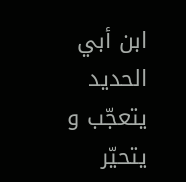ابن أبي الحديد يتعجّب و يتحيّر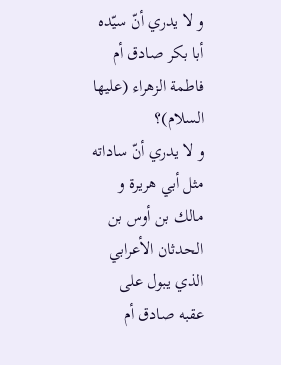و لا يدري أنّ سيّده أبا بكر صادق أم فاطمة الزهراء (عليها السلام)؟
و لا يدري أنّ ساداته مثل أبي هريرة و مالك بن أوس بن الحدثان الأعرابي الذي يبول على عقبه صادق أم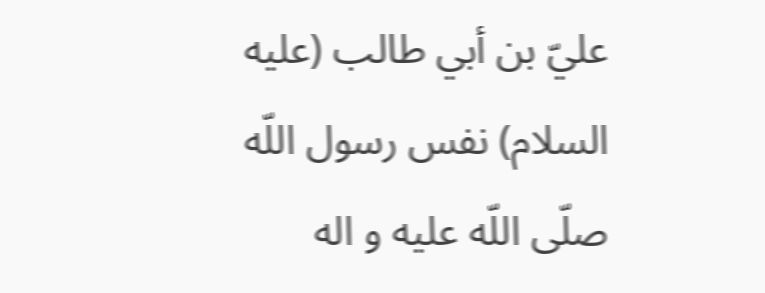عليّ بن أبي طالب (عليه السلام) نفس رسول اللّه صلّى اللّه عليه و اله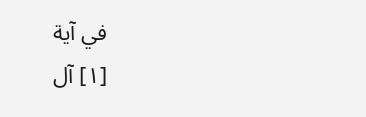في آية
[١] آل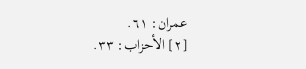عمران: ٦١.
[٢] الأحزاب: ٣٣.